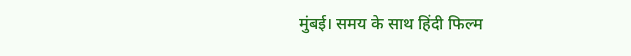मुंबई। समय के साथ हिंदी फिल्म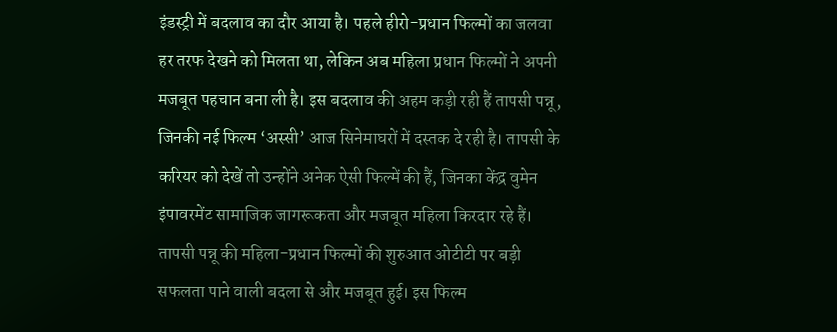इंडस्ट्री में बदलाव का दौर आया है। पहले हीरो-प्रधान फिल्मों का जलवा हर तरफ देखने को मिलता था, लेकिन अब महिला प्रधान फिल्मों ने अपनी मजबूत पहचान बना ली है। इस बदलाव की अहम कड़ी रही हैं तापसी पन्नू, जिनकी नई फिल्म ‘अस्सी’ आज सिनेमाघरों में दस्तक दे रही है। तापसी के करियर को देखें तो उन्होंने अनेक ऐसी फिल्में की हैं, जिनका केंद्र वुमेन इंपावरमेंट सामाजिक जागरूकता और मजबूत महिला किरदार रहे हैं। तापसी पन्नू की महिला-प्रधान फिल्मों की शुरुआत ओटीटी पर बड़ी सफलता पाने वाली बदला से और मजबूत हुई। इस फिल्म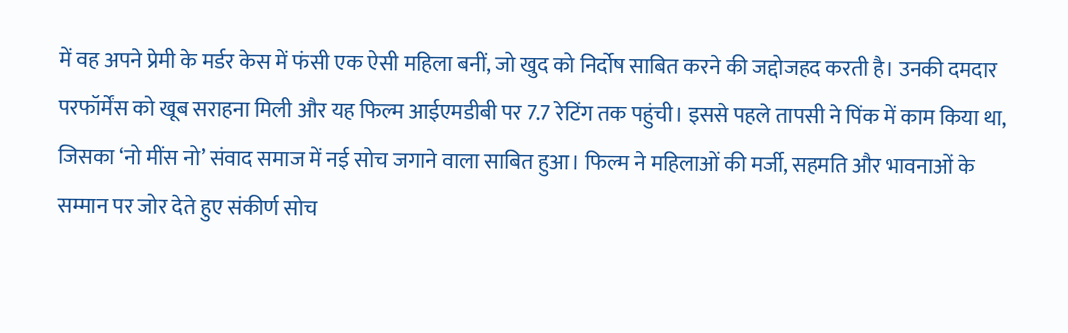में वह अपने प्रेमी के मर्डर केस में फंसी एक ऐसी महिला बनीं, जो खुद को निर्दोष साबित करने की जद्दोजहद करती है। उनकी दमदार परफॉर्मेंस को खूब सराहना मिली और यह फिल्म आईएमडीबी पर 7.7 रेटिंग तक पहुंची। इससे पहले तापसी ने पिंक में काम किया था, जिसका ‘नो मींस नो’ संवाद समाज में नई सोच जगाने वाला साबित हुआ। फिल्म ने महिलाओं की मर्जी, सहमति और भावनाओं के सम्मान पर जोर देते हुए संकीर्ण सोच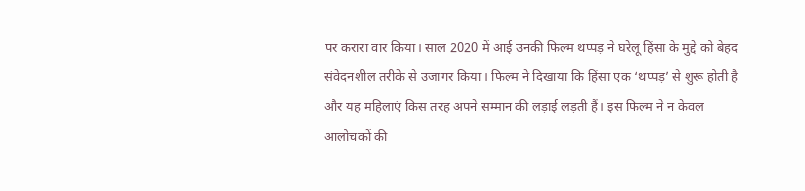पर करारा वार किया। साल 2020 में आई उनकी फिल्म थप्पड़ ने घरेलू हिंसा के मुद्दे को बेहद संवेदनशील तरीके से उजागर किया। फिल्म ने दिखाया कि हिंसा एक ‘थप्पड़’ से शुरू होती है और यह महिलाएं किस तरह अपने सम्मान की लड़ाई लड़ती हैं। इस फिल्म ने न केवल आलोचकों की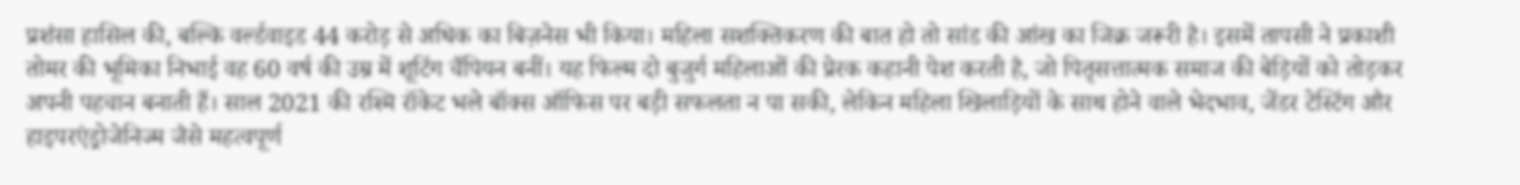प्रशंसा हासिल की, बल्कि वर्ल्डवाइड 44 करोड़ से अधिक का बिज़नेस भी किया। महिला सशक्तिकरण की बात हो तो सांड की आंख का जिक्र जरूरी है। इसमें तापसी ने प्रकाशी तोमर की भूमिका निभाई वह 60 वर्ष की उम्र में शूटिंग चैंपियन बनीं। यह फिल्म दो बुजुर्ग महिलाओं की प्रेरक कहानी पेश करती है, जो पितृसत्तात्मक समाज की बेड़ियों को तोड़कर अपनी पहचान बनाती हैं। साल 2021 की रश्मि रॉकेट भले बॉक्स ऑफिस पर बड़ी सफलता न पा सकी, लेकिन महिला खिलाड़ियों के साथ होने वाले भेदभाव, जेंडर टेस्टिंग और हाइपरएंड्रोजेनिज्म जैसे महत्वपूर्ण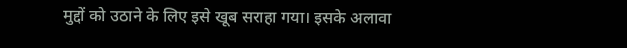मुद्दों को उठाने के लिए इसे खूब सराहा गया। इसके अलावा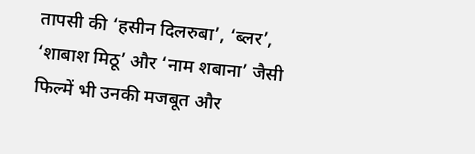तापसी की ‘हसीन दिलरुबा’, ‘ब्लर’, ‘शाबाश मिठू’ और ‘नाम शबाना’ जैसी फिल्में भी उनकी मजबूत और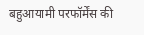बहुआयामी परफॉर्मेंस की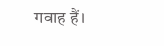गवाह हैं।